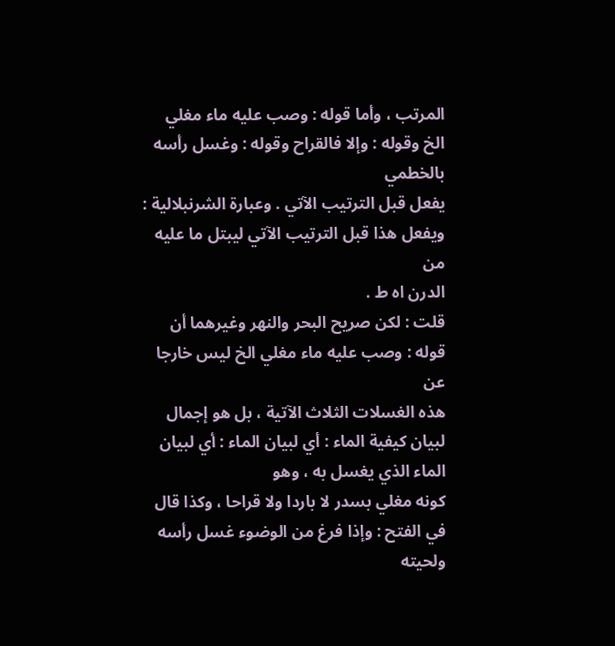المرتب ، وأما قوله : وصب عليه ماء مغلي الخ وقوله : وإلا فالقراح وقوله : وغسل رأسه بالخطمي
يفعل قبل الترتيب الآتي . وعبارة الشرنبلالية : ويفعل هذا قبل الترتيب الآتي ليبتل ما عليه من
الدرن اه ط .
قلت : لكن صريح البحر والنهر وغيرهما أن قوله : وصب عليه ماء مغلي الخ ليس خارجا عن
هذه الغسلات الثلاث الآتية ، بل هو إجمال لبيان كيفية الماء : أي لبيان الماء : أي لبيان الماء الذي يغسل به ، وهو
كونه مغلي بسدر لا باردا ولا قراحا ، وكذا قال في الفتح : وإذا فرغ من الوضوء غسل رأسه ولحيته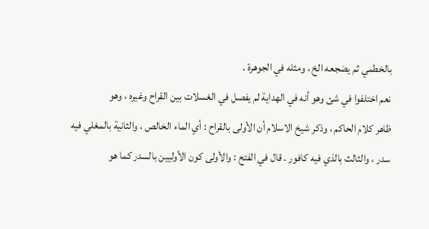بالخطمي ثم يضجعه الخ ، ومثله في الجوهرة .
نعم اختلفوا في شئ وهو أنه في الهداية لم يفصل في الغسلات بين القراح وغيره ، وهو
ظاهر كلام الحاكم ، وذكر شيخ الاسلام أن الأولى بالقراح : أي الماء الخالص ، والثانية بالمغلي فيه
سدر ، والثالث بالذي فيه كافور . قال في الفتح : والأولى كون الأوليين بالسدر كما هو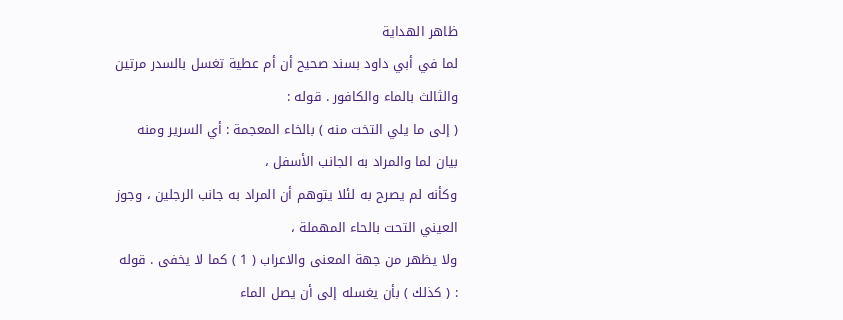ظاهر الهداية
لما في أبي داود بسند صحيح أن أم عطية تغسل بالسدر مرتين والثالث بالماء والكافور . قوله :
( إلى ما يلي التخت منه ) بالخاء المعجمة : أي السرير ومنه بيان لما والمراد به الجانب الأسفل ،
وكأنه لم يصرح به لئلا يتوهم أن المراد به جانب الرجلين ، وجوز العيني التحت بالحاء المهملة ،
ولا يظهر من جهة المعنى والاعراب ( 1 ) كما لا يخفى . قوله : ( كذلك ) بأن يغسله إلى أن يصل الماء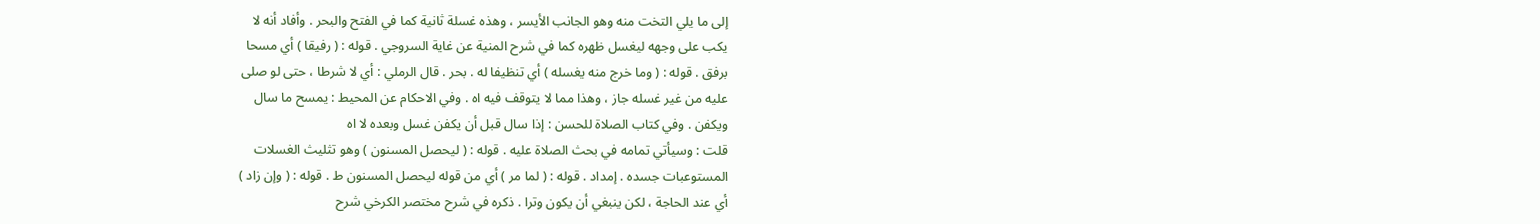إلى ما يلي التخت منه وهو الجانب الأيسر ، وهذه غسلة ثانية كما في الفتح والبحر . وأفاد أنه لا
يكب على وجهه ليغسل ظهره كما في شرح المنية عن غاية السروجي . قوله : ( رفيقا ) أي مسحا
برفق . قوله : ( وما خرج منه يغسله ) أي تنظيفا له . بحر . قال الرملي : أي لا شرطا ، حتى لو صلى
عليه من غير غسله جاز ، وهذا مما لا يتوقف فيه اه . وفي الاحكام عن المحيط : يمسح ما سال
ويكفن . وفي كتاب الصلاة للحسن : إذا سال قبل أن يكفن غسل وبعده لا اه
قلت : وسيأتي تمامه في بحث الصلاة عليه . قوله : ( ليحصل المسنون ) وهو تثليث الغسلات
المستوعبات جسده . إمداد . قوله : ( لما مر ) أي من قوله ليحصل المسنون ط . قوله : ( وإن زاد )
أي عند الحاجة ، لكن ينبغي أن يكون وترا . ذكره في شرح مختصر الكرخي شرح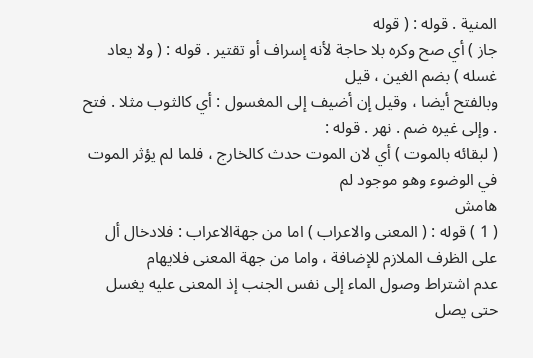المنية . قوله : ( قوله
جاز ) أي صح وكره بلا حاجة لأنه إسراف أو تقتير . قوله : ( ولا يعاد غسله ) بضم الغين ، قيل
وبالفتح أيضا ، وقيل إن أضيف إلى المغسول : أي كالثوب مثلا . فتح . وإلى غيره ضم . نهر . قوله :
( لبقائه بالموت ) أي لان الموت حدث كالخارج ، فلما لم يؤثر الموت في الوضوء وهو موجود لم
هامش
( 1 ) قوله : ( المعنى والاعراب ) اما من جهةالاعراب : فلادخال أل على الظرف الملازم للإضافة ، واما من جهة المعنى فلايهام
عدم اشتراط وصول الماء إلى نفس الجنب إذ المعنى عليه يغسل حتى يصل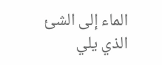الماء إلى الشئ الذي يلي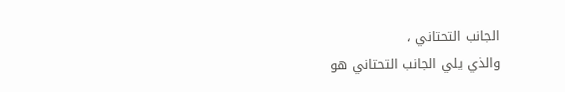الجانب التحتاني ،
والذي يلي الجانب التحتاني هو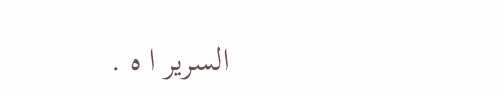السرير ا ه .